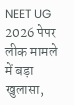NEET UG 2026 पेपर लीक मामले में बड़ा खुलासा,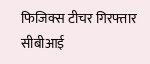फिजिक्स टीचर गिरफ्तार
सीबीआई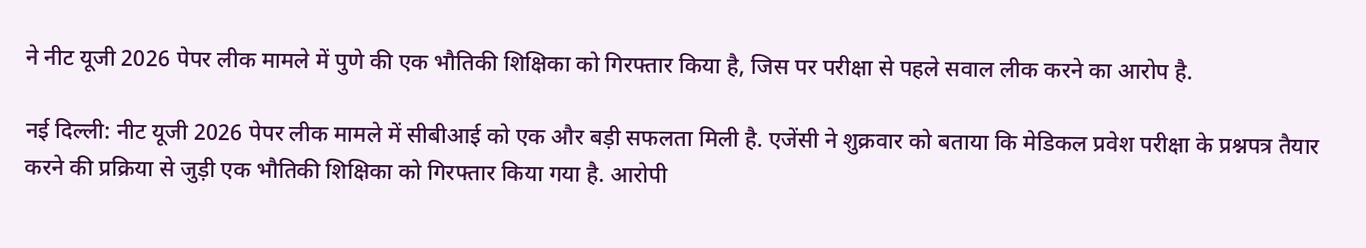ने नीट यूजी 2026 पेपर लीक मामले में पुणे की एक भौतिकी शिक्षिका को गिरफ्तार किया है, जिस पर परीक्षा से पहले सवाल लीक करने का आरोप है.

नई दिल्ली: नीट यूजी 2026 पेपर लीक मामले में सीबीआई को एक और बड़ी सफलता मिली है. एजेंसी ने शुक्रवार को बताया कि मेडिकल प्रवेश परीक्षा के प्रश्नपत्र तैयार करने की प्रक्रिया से जुड़ी एक भौतिकी शिक्षिका को गिरफ्तार किया गया है. आरोपी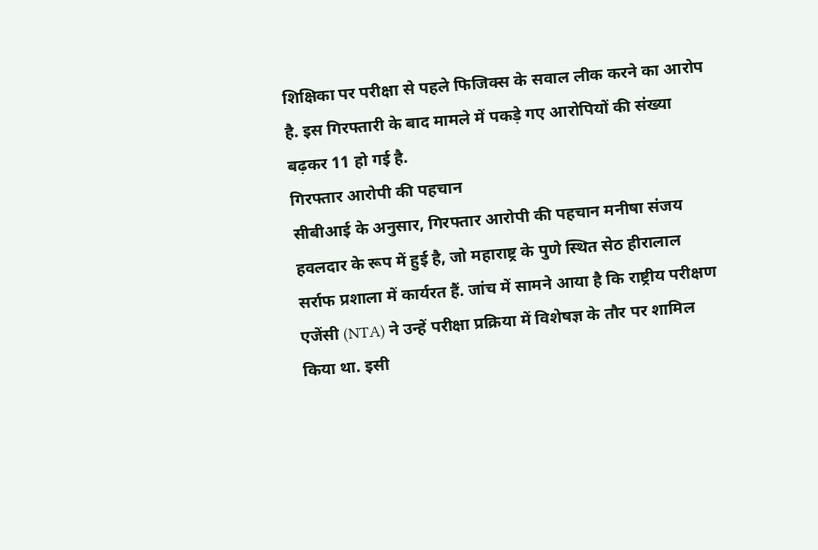शिक्षिका पर परीक्षा से पहले फिजिक्स के सवाल लीक करने का आरोप है. इस गिरफ्तारी के बाद मामले में पकड़े गए आरोपियों की संख्या बढ़कर 11 हो गई है.
गिरफ्तार आरोपी की पहचान
सीबीआई के अनुसार, गिरफ्तार आरोपी की पहचान मनीषा संजय हवलदार के रूप में हुई है, जो महाराष्ट्र के पुणे स्थित सेठ हीरालाल सर्राफ प्रशाला में कार्यरत हैं. जांच में सामने आया है कि राष्ट्रीय परीक्षण एजेंसी (NTA) ने उन्हें परीक्षा प्रक्रिया में विशेषज्ञ के तौर पर शामिल किया था. इसी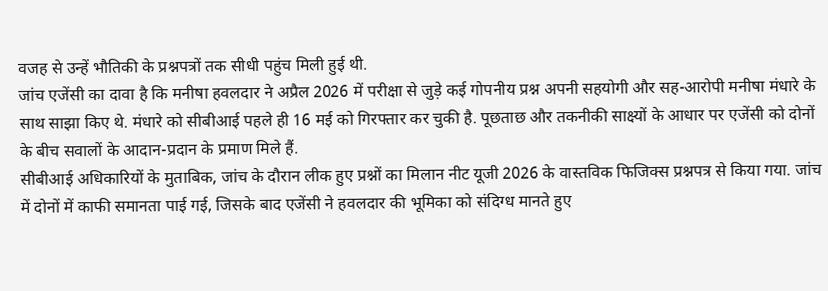वजह से उन्हें भौतिकी के प्रश्नपत्रों तक सीधी पहुंच मिली हुई थी.
जांच एजेंसी का दावा है कि मनीषा हवलदार ने अप्रैल 2026 में परीक्षा से जुड़े कई गोपनीय प्रश्न अपनी सहयोगी और सह-आरोपी मनीषा मंधारे के साथ साझा किए थे. मंधारे को सीबीआई पहले ही 16 मई को गिरफ्तार कर चुकी है. पूछताछ और तकनीकी साक्ष्यों के आधार पर एजेंसी को दोनों के बीच सवालों के आदान-प्रदान के प्रमाण मिले हैं.
सीबीआई अधिकारियों के मुताबिक, जांच के दौरान लीक हुए प्रश्नों का मिलान नीट यूजी 2026 के वास्तविक फिजिक्स प्रश्नपत्र से किया गया. जांच में दोनों में काफी समानता पाई गई, जिसके बाद एजेंसी ने हवलदार की भूमिका को संदिग्ध मानते हुए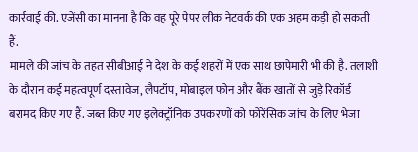कार्रवाई की. एजेंसी का मानना है कि वह पूरे पेपर लीक नेटवर्क की एक अहम कड़ी हो सकती हैं.
मामले की जांच के तहत सीबीआई ने देश के कई शहरों में एक साथ छापेमारी भी की है. तलाशी के दौरान कई महत्वपूर्ण दस्तावेज, लैपटॉप, मोबाइल फोन और बैंक खातों से जुड़े रिकॉर्ड बरामद किए गए हैं. जब्त किए गए इलेक्ट्रॉनिक उपकरणों को फोरेंसिक जांच के लिए भेजा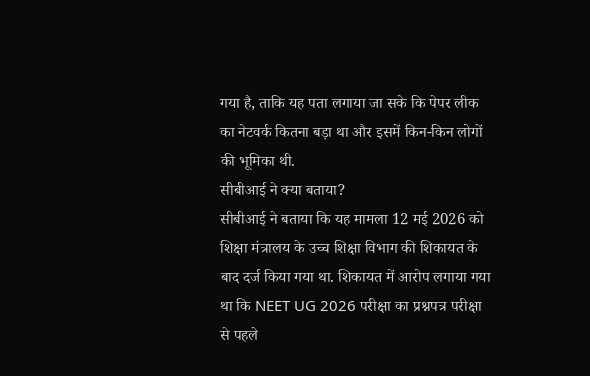गया है, ताकि यह पता लगाया जा सके कि पेपर लीक का नेटवर्क कितना बड़ा था और इसमें किन-किन लोगों की भूमिका थी.
सीबीआई ने क्या बताया?
सीबीआई ने बताया कि यह मामला 12 मई 2026 को शिक्षा मंत्रालय के उच्च शिक्षा विभाग की शिकायत के बाद दर्ज किया गया था. शिकायत में आरोप लगाया गया था कि NEET UG 2026 परीक्षा का प्रश्नपत्र परीक्षा से पहले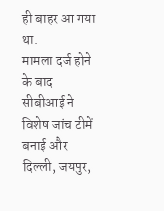ही बाहर आ गया था.
मामला दर्ज होने के बाद सीबीआई ने विशेष जांच टीमें बनाई और दिल्ली, जयपुर,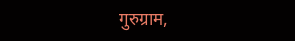गुरुग्राम,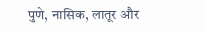पुणे, नासिक, लातूर और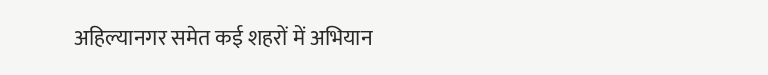अहिल्यानगर समेत कई शहरों में अभियान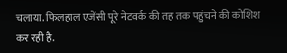चलाया. फिलहाल एजेंसी पूरे नेटवर्क की तह तक पहुंचने की कोशिश कर रही है.